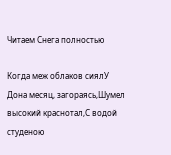Читаем Снега полностью

Когда меж облаков сиялУ Дона месяц, загораясь,Шумел высокий краснотал,С водой студеною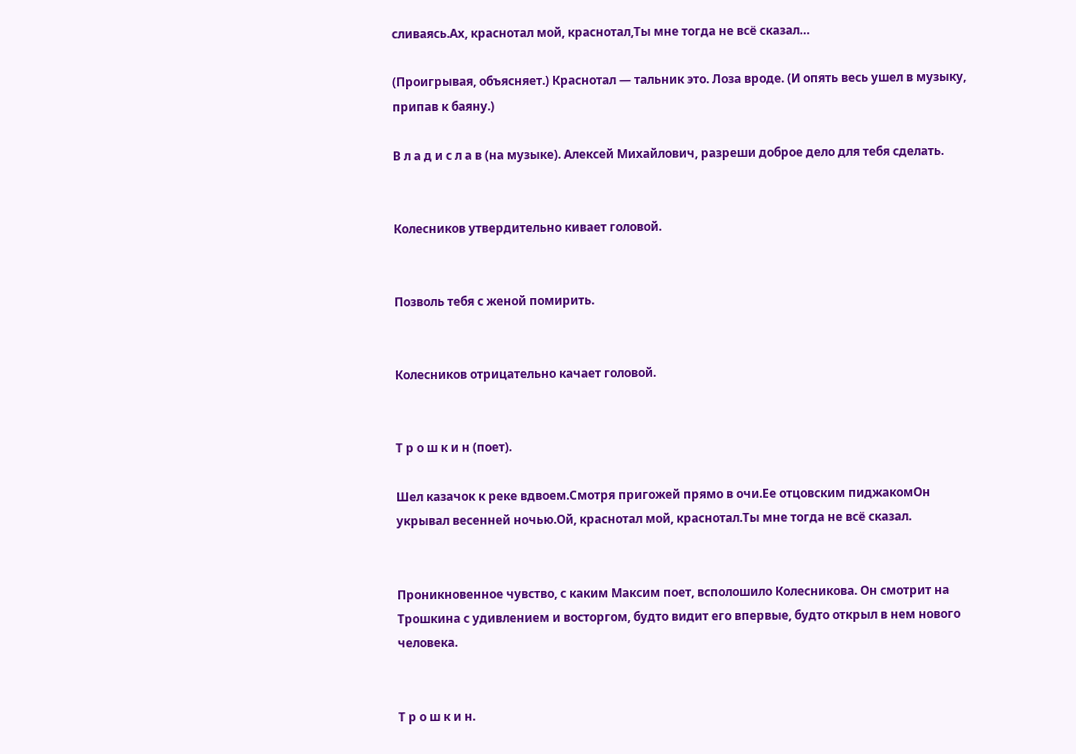сливаясь.Ах, краснотал мой, краснотал,Ты мне тогда не всё сказал…

(Проигрывая, объясняет.) Краснотал — тальник это. Лоза вроде. (И опять весь ушел в музыку, припав к баяну.)

В л а д и с л а в (на музыке). Алексей Михайлович, разреши доброе дело для тебя сделать.


Колесников утвердительно кивает головой.


Позволь тебя с женой помирить.


Колесников отрицательно качает головой.


Т р о ш к и н (поет).

Шел казачок к реке вдвоем.Смотря пригожей прямо в очи.Ее отцовским пиджакомОн укрывал весенней ночью.Ой, краснотал мой, краснотал.Ты мне тогда не всё сказал.


Проникновенное чувство, с каким Максим поет, всполошило Колесникова. Он смотрит на Трошкина с удивлением и восторгом, будто видит его впервые, будто открыл в нем нового человека.


Т р о ш к и н.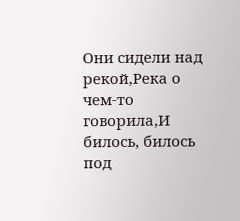Они сидели над рекой,Река о чем-то говорила,И билось, билось под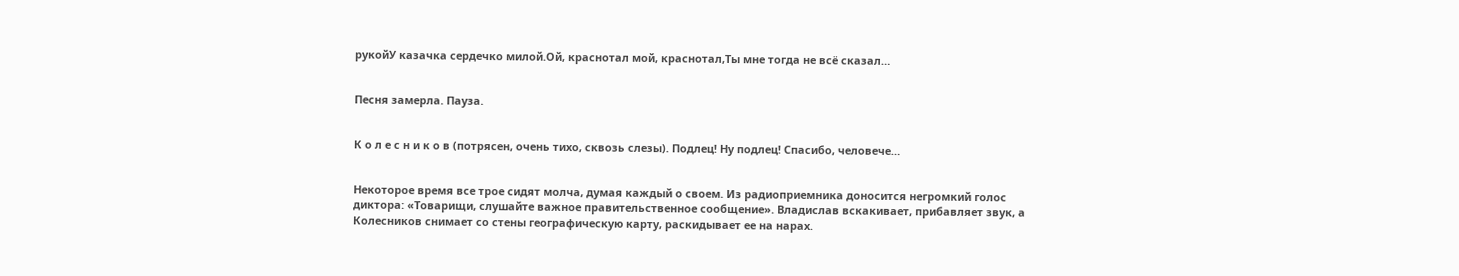рукойУ казачка сердечко милой.Ой, краснотал мой, краснотал,Ты мне тогда не всё сказал…


Песня замерла. Пауза.


К о л е с н и к о в (потрясен, очень тихо, сквозь слезы). Подлец! Ну подлец! Спасибо, человече…


Некоторое время все трое сидят молча, думая каждый о своем. Из радиоприемника доносится негромкий голос диктора: «Товарищи, слушайте важное правительственное сообщение». Владислав вскакивает, прибавляет звук, а Колесников снимает со стены географическую карту, раскидывает ее на нарах.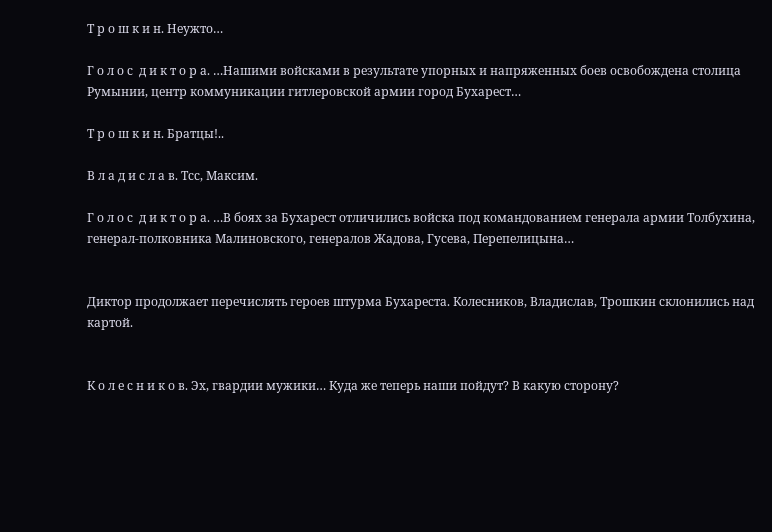Т р о ш к и н. Неужто…

Г о л о с  д и к т о р а. …Нашими войсками в результате упорных и напряженных боев освобождена столица Румынии, центр коммуникации гитлеровской армии город Бухарест…

Т р о ш к и н. Братцы!..

В л а д и с л а в. Тсс, Максим.

Г о л о с  д и к т о р а. …В боях за Бухарест отличились войска под командованием генерала армии Толбухина, генерал-полковника Малиновского, генералов Жадова, Гусева, Перепелицына…


Диктор продолжает перечислять героев штурма Бухареста. Колесников, Владислав, Трошкин склонились над картой.


К о л е с н и к о в. Эх, гвардии мужики… Куда же теперь наши пойдут? В какую сторону?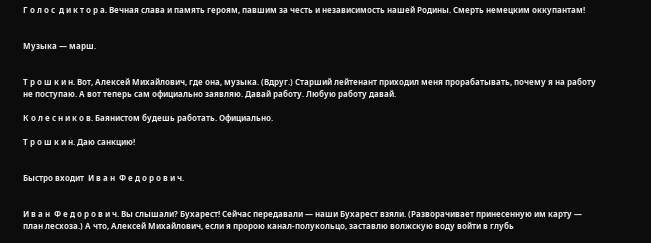Г о л о с  д и к т о р а. Вечная слава и память героям, павшим за честь и независимость нашей Родины. Смерть немецким оккупантам!


Музыка — марш.


Т р о ш к и н. Вот, Алексей Михайлович, где она, музыка. (Вдруг.) Старший лейтенант приходил меня прорабатывать, почему я на работу не поступаю. А вот теперь сам официально заявляю. Давай работу. Любую работу давай.

К о л е с н и к о в. Баянистом будешь работать. Официально.

Т р о ш к и н. Даю санкцию!


Быстро входит  И в а н  Ф е д о р о в и ч.


И в а н  Ф е д о р о в и ч. Вы слышали? Бухарест! Сейчас передавали — наши Бухарест взяли. (Разворачивает принесенную им карту — план лесхоза.) А что, Алексей Михайлович, если я пророю канал-полукольцо, заставлю волжскую воду войти в глубь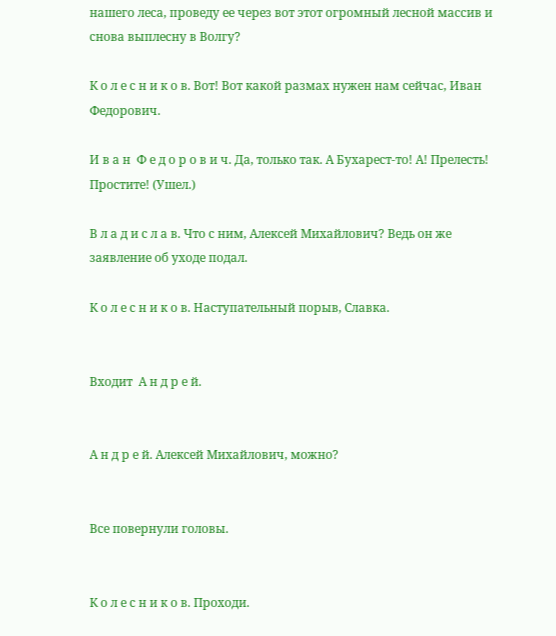нашего леса, проведу ее через вот этот огромный лесной массив и снова выплесну в Волгу?

К о л е с н и к о в. Вот! Вот какой размах нужен нам сейчас, Иван Федорович.

И в а н  Ф е д о р о в и ч. Да, только так. А Бухарест-то! А! Прелесть! Простите! (Ушел.)

В л а д и с л а в. Что с ним, Алексей Михайлович? Ведь он же заявление об уходе подал.

К о л е с н и к о в. Наступательный порыв, Славка.


Входит  А н д р е й.


А н д р е й. Алексей Михайлович, можно?


Все повернули головы.


К о л е с н и к о в. Проходи.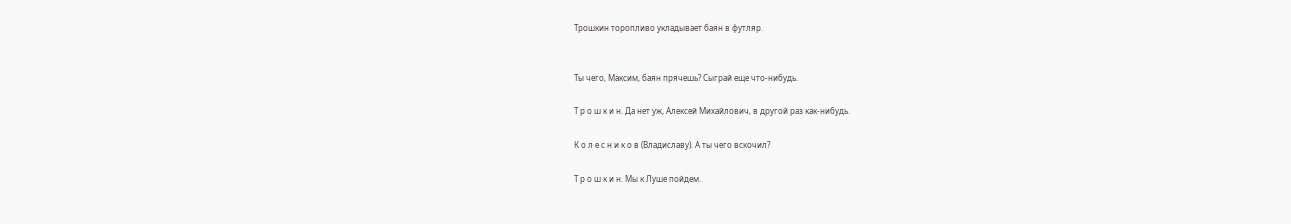Трошкин торопливо укладывает баян в футляр.


Ты чего, Максим, баян прячешь? Сыграй еще что-нибудь.

Т р о ш к и н. Да нет уж, Алексей Михайлович, в другой раз как-нибудь.

К о л е с н и к о в (Владиславу). А ты чего вскочил?

Т р о ш к и н. Мы к Луше пойдем.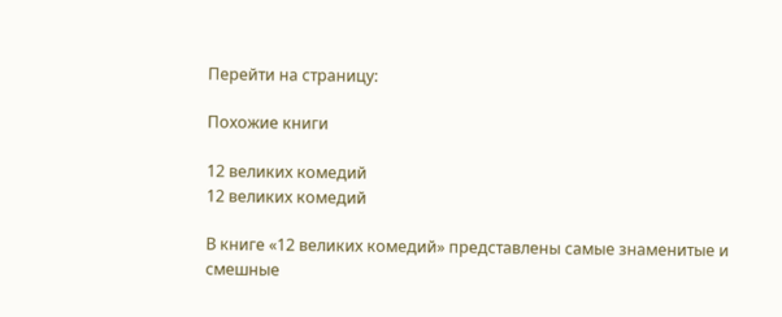Перейти на страницу:

Похожие книги

12 великих комедий
12 великих комедий

В книге «12 великих комедий» представлены самые знаменитые и смешные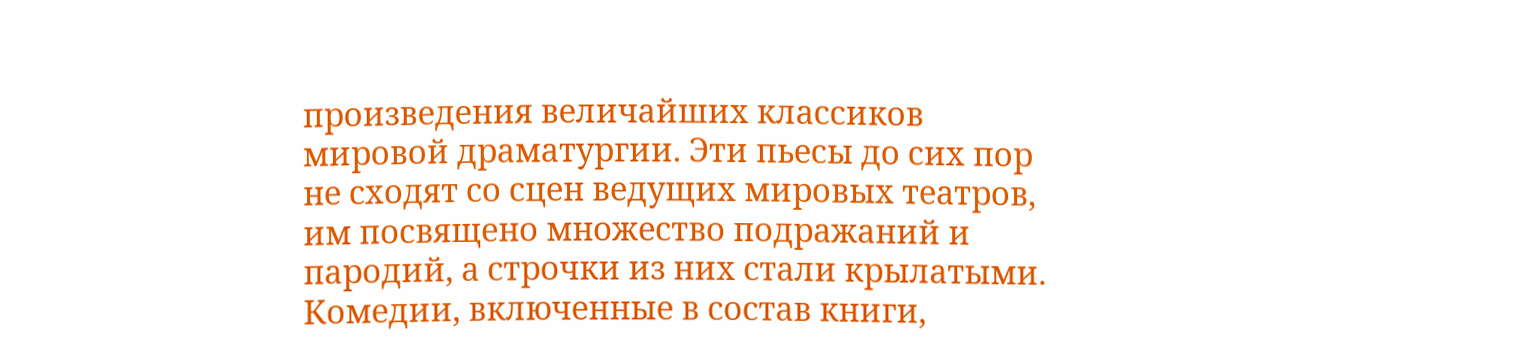произведения величайших классиков мировой драматургии. Эти пьесы до сих пор не сходят со сцен ведущих мировых театров, им посвящено множество подражаний и пародий, а строчки из них стали крылатыми. Комедии, включенные в состав книги,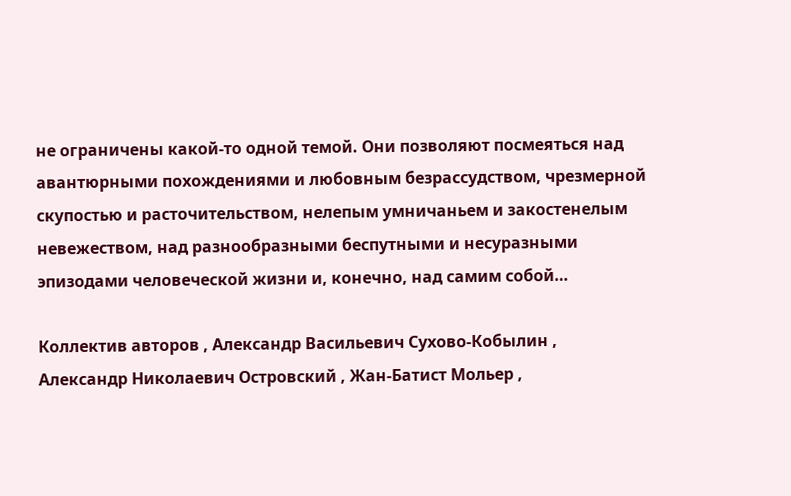не ограничены какой-то одной темой. Они позволяют посмеяться над авантюрными похождениями и любовным безрассудством, чрезмерной скупостью и расточительством, нелепым умничаньем и закостенелым невежеством, над разнообразными беспутными и несуразными эпизодами человеческой жизни и, конечно, над самим собой…

Коллектив авторов , Александр Васильевич Сухово-Кобылин , Александр Николаевич Островский , Жан-Батист Мольер ,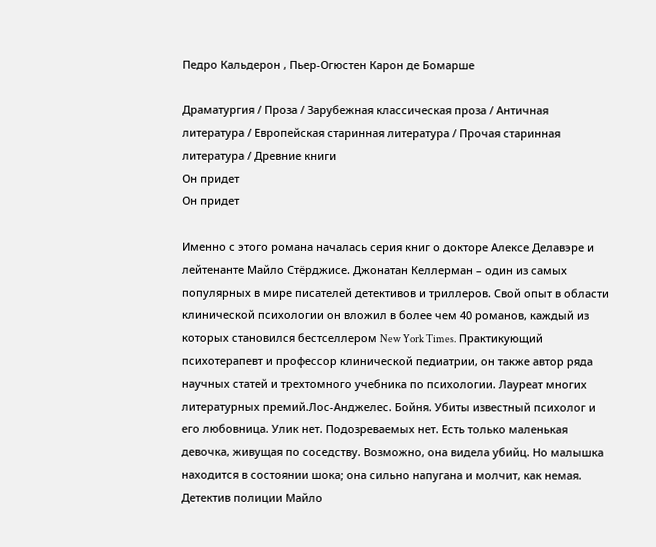Педро Кальдерон , Пьер-Огюстен Карон де Бомарше

Драматургия / Проза / Зарубежная классическая проза / Античная литература / Европейская старинная литература / Прочая старинная литература / Древние книги
Он придет
Он придет

Именно с этого романа началась серия книг о докторе Алексе Делавэре и лейтенанте Майло Стёрджисе. Джонатан Келлерман – один из самых популярных в мире писателей детективов и триллеров. Свой опыт в области клинической психологии он вложил в более чем 40 романов, каждый из которых становился бестселлером New York Times. Практикующий психотерапевт и профессор клинической педиатрии, он также автор ряда научных статей и трехтомного учебника по психологии. Лауреат многих литературных премий.Лос-Анджелес. Бойня. Убиты известный психолог и его любовница. Улик нет. Подозреваемых нет. Есть только маленькая девочка, живущая по соседству. Возможно, она видела убийц. Но малышка находится в состоянии шока; она сильно напугана и молчит, как немая. Детектив полиции Майло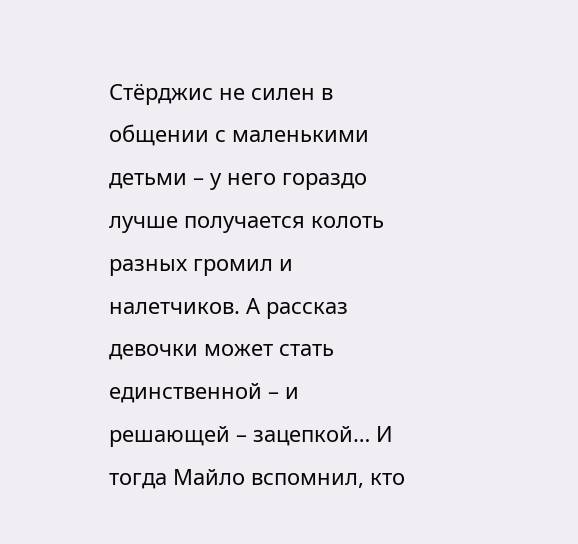Стёрджис не силен в общении с маленькими детьми – у него гораздо лучше получается колоть разных громил и налетчиков. А рассказ девочки может стать единственной – и решающей – зацепкой… И тогда Майло вспомнил, кто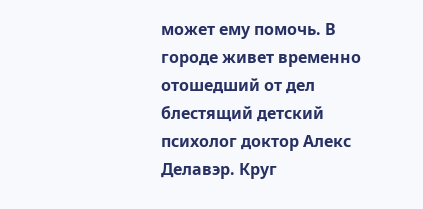может ему помочь. В городе живет временно отошедший от дел блестящий детский психолог доктор Алекс Делавэр. Круг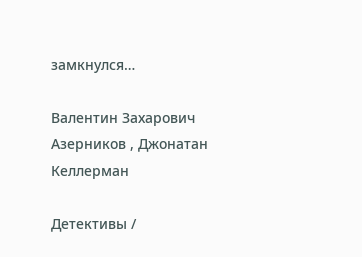замкнулся…

Валентин Захарович Азерников , Джонатан Келлерман

Детективы /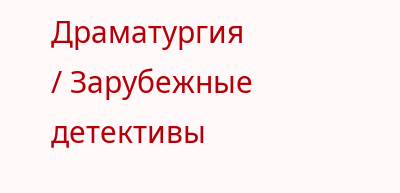Драматургия / Зарубежные детективы